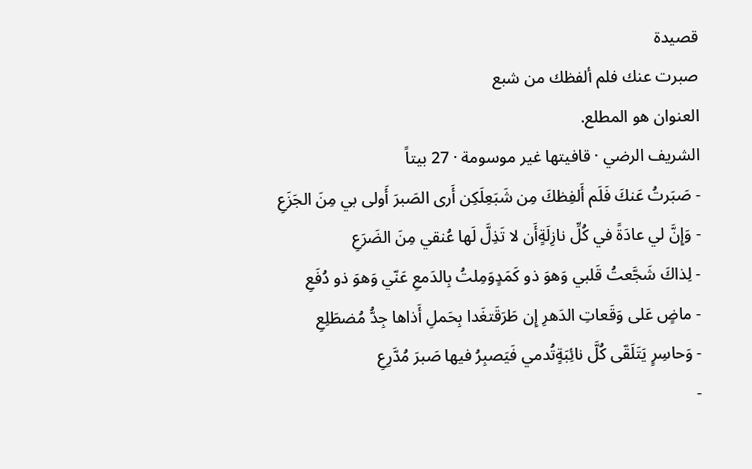قصيدة
صبرت عنك فلم ألفظك من شبع
العنوان هو المطلع.
الشريف الرضي · قافيتها غير موسومة · 27 بيتاً
- صَبَرتُ عَنكَ فَلَم أَلفِظكَ مِن شَبَعِلَكِن أَرى الصَبرَ أَولى بي مِنَ الجَزَعِ
- وَإِنَّ لي عادَةً في كُلِّ نازِلَةٍأَن لا تَذِلَّ لَها عُنقي مِنَ الضَرَعِ
- لِذاكَ شَجَّعتُ قَلبي وَهوَ ذو كَمَدٍوَمِلتُ بِالدَمعِ عَنّي وَهوَ ذو دُفَعِ
- ماضٍ عَلى وَقَعاتِ الدَهرِ إِن طَرَقَتغَدا بِحَملِ أَذاها جِدُّ مُضطَلِعِ
- وَحاسِرٍ يَتَلَقّى كُلَّ نائِبَةٍتُدمي فَيَصبِرُ فيها صَبرَ مُدَّرِعِ
-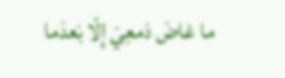ما غاضَ دَمعِيَ إِلّا بَعدَما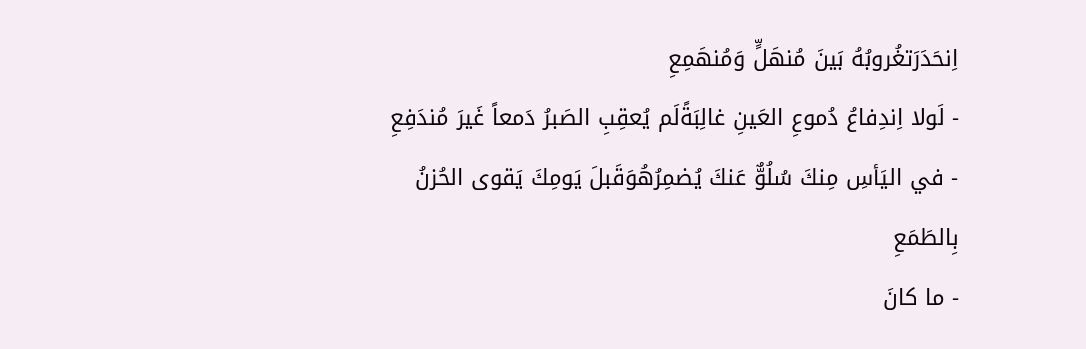اِنحَدَرَتغُروبُهُ بَينَ مُنهَلٍّ وَمُنهَمِعِ
- لَولا اِندِفاعُ دُموعِ العَينِ غالِبَةًلَم يُعقِبِ الصَبرُ دَمعاً غَيرَ مُندَفِعِ
- في اليَأسِ مِنكَ سُلُوٌّ عَنكَ يُضمِرُهُوَقَبلَ يَومِكَ يَقوى الحُزنُ بِالطَمَعِ
- ما كانَ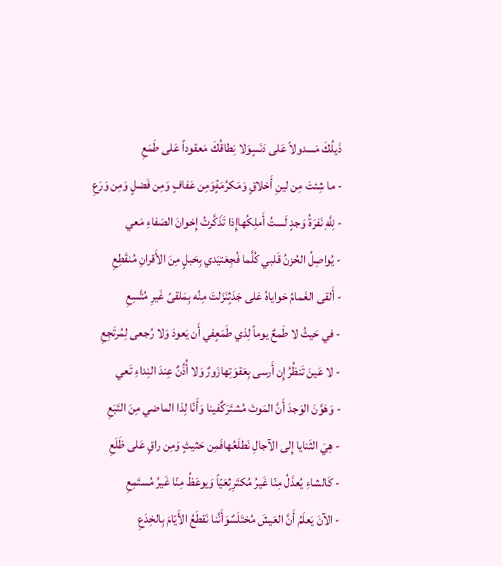ذَيلُكَ مَسدولاً عَلى دَنَسٍوَلا نِطاقُكَ مَعقوداً عَلى طَمَعِ
- ما شِئتَ مِن لينِ أَخلاقٍ وَمَكرُمَةٍوَمِن عَفافٍ وَمِن فَضلٍ وَمِن وَرَعِ
- لِلَّهِ نَفرَةُ وَجدٍ لَستُ أَملِكُهاإِذا تَذَكَّرتُ إِخوانَ الصَفاءِ مَعي
- يُواصِلُ الحُزنُ قَلبي كُلَّما فُجِعَتيَدي بِحَبلٍ مِنَ الأَقرانِ مُنقَطِعِ
- أَلقى الغَمامُ حَواياهُ عَلى جَدَثٍنَزَلتَ مِنُه بِمَلقىً غَيرِ مُتَّسِعِ
- في حَيثُ لا طَمعٌ يوماً لِذي طَمَعٍفي أَن يَعودَ وَلا رُجعى لِمُرتَجِعِ
- لا عَينَ تَنظُرُ إِن أَرسى بِعَقوَتِهازَورٌ وَلا أُذُنٌ عِندَ النِداءِ تَعي
- وَهَوَّنَ الوَجدَ أَنَّ المَوتَ مُشتَرَكٌفينا وَأَنّا لِذا الماضي مِنَ التَبَعِ
- هِيَ الثَنايا إِلى الآجالِ نَطلَعُهافَمِن حَثيثٍ وَمِن راقٍ عَلى ظَلَعِ
- كَالشاءِ يُعذَلُ مِنّا غَيرُ مُكتَرِثٍعَيّاً وَيوعَظُ مِنّا غَيرُ مُستَمِعِ
- الآنَ يَعلَمُ أَنَّ العَيشَ مُختَلَسٌوَأَنَّنا نَقطَعُ الأَيّامَ بِالخِدَعِ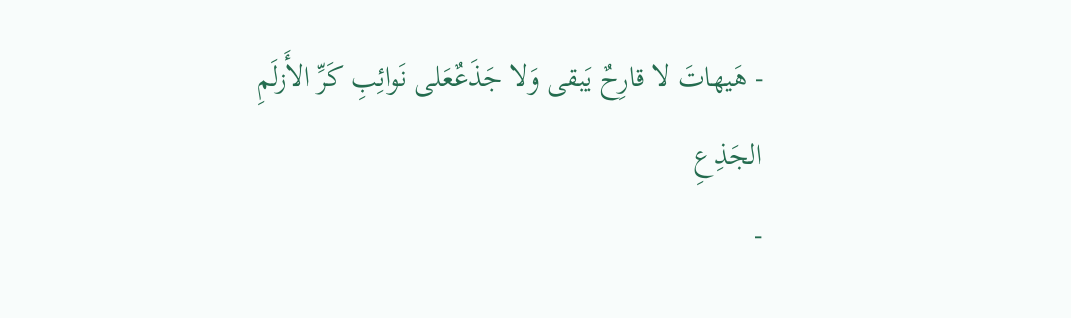- هَيهاتَ لا قارِحٌ يَبقى وَلا جَذَعٌعَلى نَوائِبِ كَرِّ الأَزلَمِ الجَذِعِ
-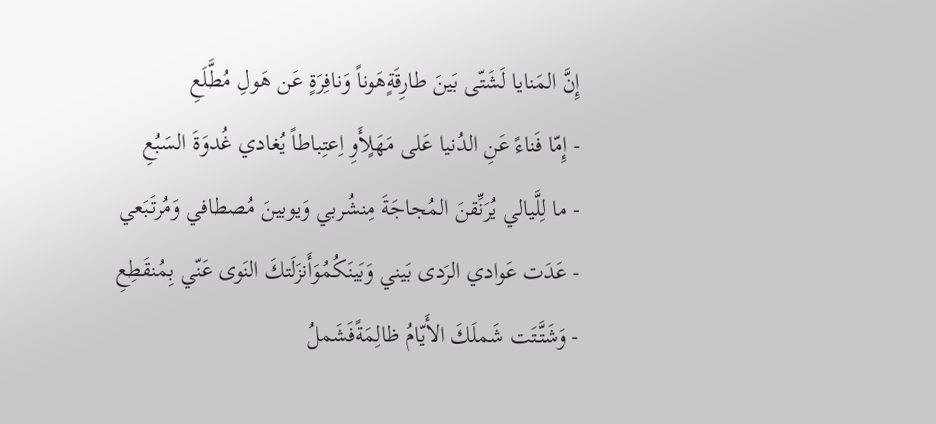إِنَّ المَنايا لَشَتّى بَينَ طارِقَةٍهَوناً وَنافِرَةٍ عَن هَولِ مُطَّلَعِ
- إِمّا فَناءً عَنِ الدُنيا عَلى مَهَلٍأَوِ اِعتِباطاً يُغادي غُدوَةَ السَبُعِ
- ما لِلَّيالي يُرَنِّقنَ المُجاجَةَ مِنشُربي وَيوبينَ مُصطافي وَمُرتَبَعي
- عَدَت عَوادي الرَدى بَيني وَبَينَكُمُوَأَنزَلَتكَ النَوى عَنّي بِمُنقَطِعِ
- وَشَتَّتَت شَملَكَ الأَيّامُ ظالِمَةًفَشَملُ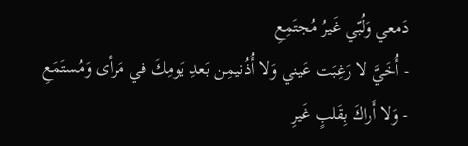دَمعي وَلُبّي غَيرُ مُجتَمِعِ
- أُخَيَّ لا رَغِبَت عَيني وَلا أُذُنيمِن بَعدِ يَومِكَ في مَرأى وَمُستَمَعِ
- وَلا أَراكَ بِقَلبٍ غَيرِ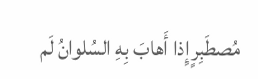مُصطَبِرٍإِذا أَهابَ بِهِ السُلوانُ لَم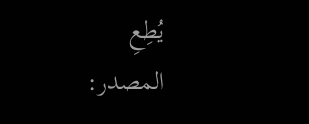يُطِعِ
المصدر: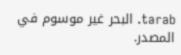tarab. البحر غير موسوم في المصدر.